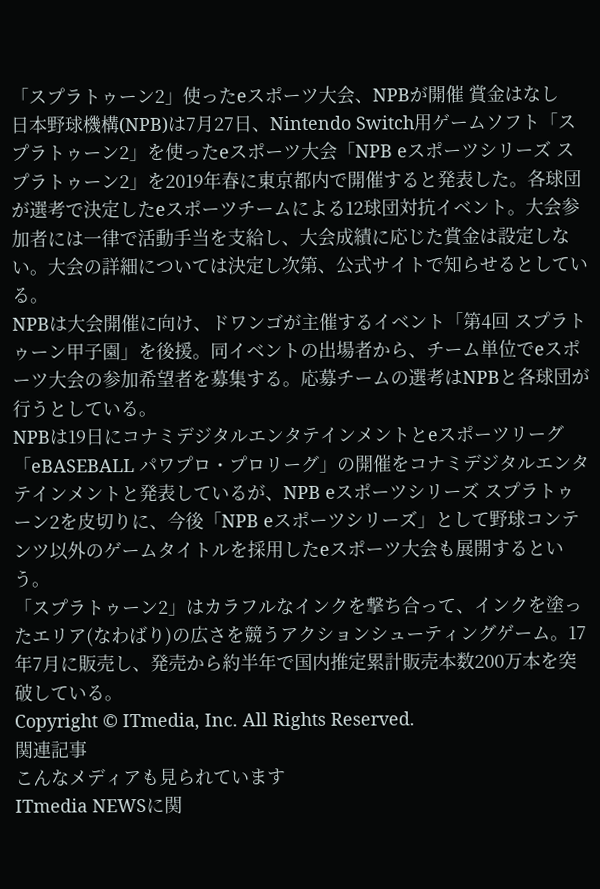「スプラトゥーン2」使ったeスポーツ大会、NPBが開催 賞金はなし
日本野球機構(NPB)は7月27日、Nintendo Switch用ゲームソフト「スプラトゥーン2」を使ったeスポーツ大会「NPB eスポーツシリーズ スプラトゥーン2」を2019年春に東京都内で開催すると発表した。各球団が選考で決定したeスポーツチームによる12球団対抗イベント。大会参加者には一律で活動手当を支給し、大会成績に応じた賞金は設定しない。大会の詳細については決定し次第、公式サイトで知らせるとしている。
NPBは大会開催に向け、ドワンゴが主催するイベント「第4回 スプラトゥーン甲子園」を後援。同イベントの出場者から、チーム単位でeスポーツ大会の参加希望者を募集する。応募チームの選考はNPBと各球団が行うとしている。
NPBは19日にコナミデジタルエンタテインメントとeスポーツリーグ「eBASEBALL パワプロ・プロリーグ」の開催をコナミデジタルエンタテインメントと発表しているが、NPB eスポーツシリーズ スプラトゥーン2を皮切りに、今後「NPB eスポーツシリーズ」として野球コンテンツ以外のゲームタイトルを採用したeスポーツ大会も展開するという。
「スプラトゥーン2」はカラフルなインクを撃ち合って、インクを塗ったエリア(なわばり)の広さを競うアクションシューティングゲーム。17年7月に販売し、発売から約半年で国内推定累計販売本数200万本を突破している。
Copyright © ITmedia, Inc. All Rights Reserved.
関連記事
こんなメディアも見られています
ITmedia NEWSに関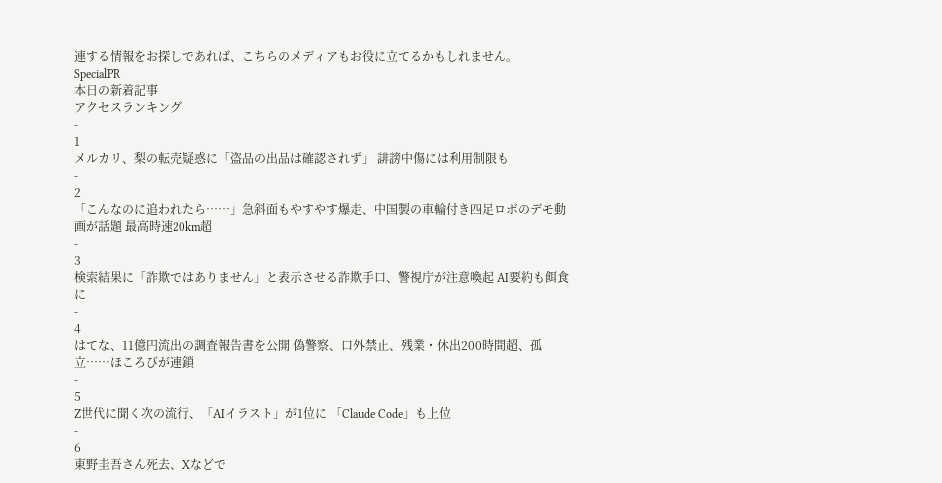連する情報をお探しであれば、こちらのメディアもお役に立てるかもしれません。
SpecialPR
本日の新着記事
アクセスランキング
-
1
メルカリ、梨の転売疑惑に「盗品の出品は確認されず」 誹謗中傷には利用制限も
-
2
「こんなのに追われたら……」急斜面もやすやす爆走、中国製の車輪付き四足ロボのデモ動画が話題 最高時速20km超
-
3
検索結果に「詐欺ではありません」と表示させる詐欺手口、警視庁が注意喚起 AI要約も餌食に
-
4
はてな、11億円流出の調査報告書を公開 偽警察、口外禁止、残業・休出200時間超、孤立……ほころびが連鎖
-
5
Z世代に聞く次の流行、「AIイラスト」が1位に 「Claude Code」も上位
-
6
東野圭吾さん死去、Xなどで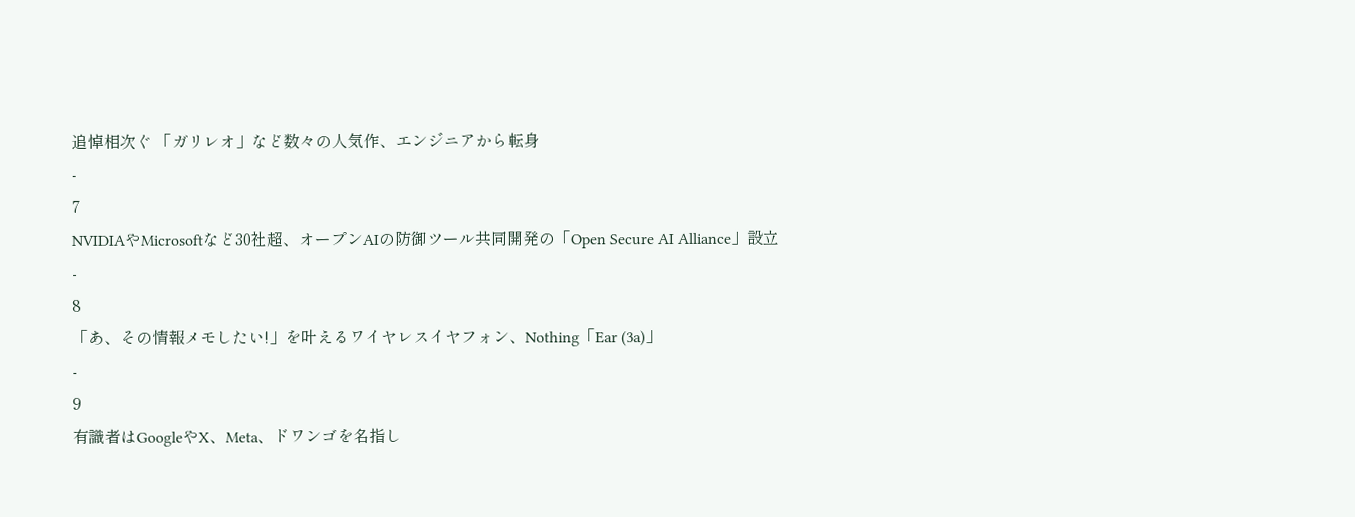追悼相次ぐ 「ガリレオ」など数々の人気作、エンジニアから転身
-
7
NVIDIAやMicrosoftなど30社超、オープンAIの防御ツール共同開発の「Open Secure AI Alliance」設立
-
8
「あ、その情報メモしたい!」を叶えるワイヤレスイヤフォン、Nothing「Ear (3a)」
-
9
有識者はGoogleやX、Meta、ドワンゴを名指し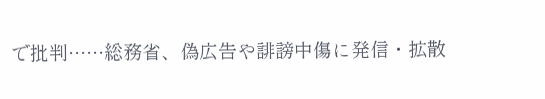で批判……総務省、偽広告や誹謗中傷に発信・拡散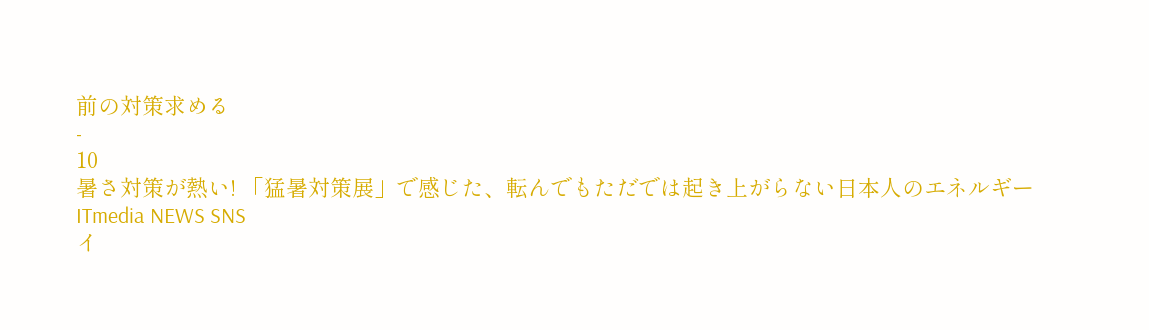前の対策求める
-
10
暑さ対策が熱い! 「猛暑対策展」で感じた、転んでもただでは起き上がらない日本人のエネルギー
ITmedia NEWS SNS
イ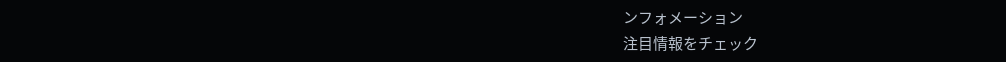ンフォメーション
注目情報をチェック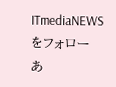ITmediaNEWSをフォロー
あ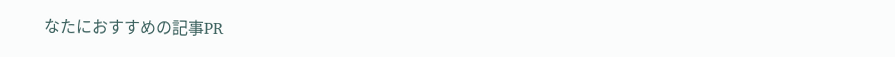なたにおすすめの記事PR